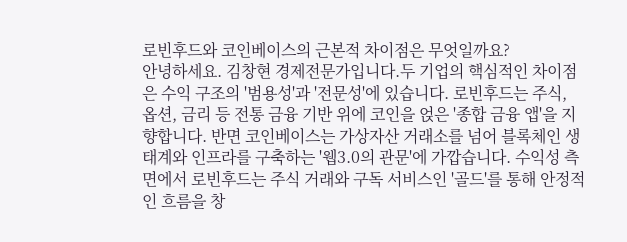로빈후드와 코인베이스의 근본적 차이점은 무엇일까요?
안녕하세요. 김창현 경제전문가입니다.두 기업의 핵심적인 차이점은 수익 구조의 '범용성'과 '전문성'에 있습니다. 로빈후드는 주식, 옵션, 금리 등 전통 금융 기반 위에 코인을 얹은 '종합 금융 앱'을 지향합니다. 반면 코인베이스는 가상자산 거래소를 넘어 블록체인 생태계와 인프라를 구축하는 '웹3.0의 관문'에 가깝습니다. 수익성 측면에서 로빈후드는 주식 거래와 구독 서비스인 '골드'를 통해 안정적인 흐름을 창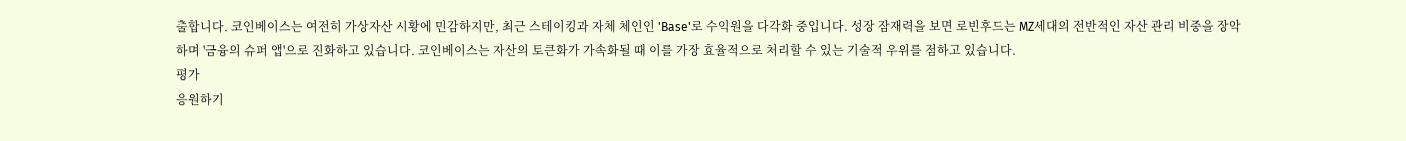출합니다. 코인베이스는 여전히 가상자산 시황에 민감하지만, 최근 스테이킹과 자체 체인인 'Base'로 수익원을 다각화 중입니다. 성장 잠재력을 보면 로빈후드는 MZ세대의 전반적인 자산 관리 비중을 장악하며 '금융의 슈퍼 앱'으로 진화하고 있습니다. 코인베이스는 자산의 토큰화가 가속화될 때 이를 가장 효율적으로 처리할 수 있는 기술적 우위를 점하고 있습니다.
평가
응원하기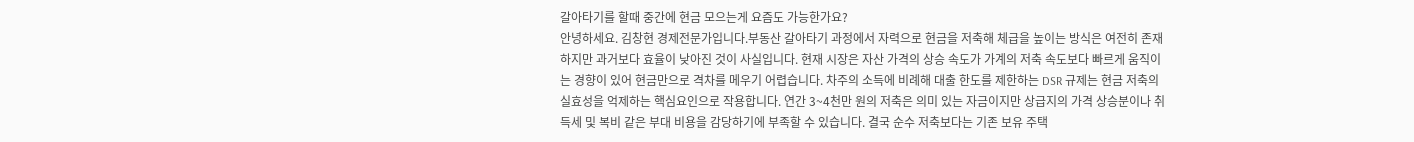갈아타기를 할때 중간에 현금 모으는게 요즘도 가능한가요?
안녕하세요. 김창현 경제전문가입니다.부동산 갈아타기 과정에서 자력으로 현금을 저축해 체급을 높이는 방식은 여전히 존재하지만 과거보다 효율이 낮아진 것이 사실입니다. 현재 시장은 자산 가격의 상승 속도가 가계의 저축 속도보다 빠르게 움직이는 경향이 있어 현금만으로 격차를 메우기 어렵습니다. 차주의 소득에 비례해 대출 한도를 제한하는 DSR 규제는 현금 저축의 실효성을 억제하는 핵심요인으로 작용합니다. 연간 3~4천만 원의 저축은 의미 있는 자금이지만 상급지의 가격 상승분이나 취득세 및 복비 같은 부대 비용을 감당하기에 부족할 수 있습니다. 결국 순수 저축보다는 기존 보유 주택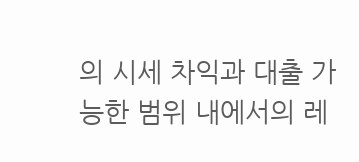의 시세 차익과 대출 가능한 범위 내에서의 레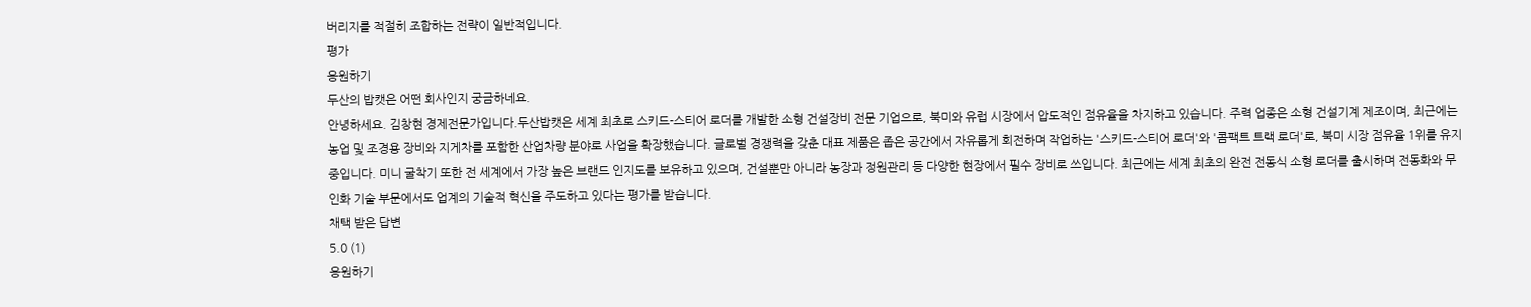버리지를 적절히 조합하는 전략이 일반적입니다.
평가
응원하기
두산의 밥캣은 어떤 회사인지 궁금하네요.
안녕하세요. 김창현 경제전문가입니다.두산밥캣은 세계 최초로 스키드-스티어 로더를 개발한 소형 건설장비 전문 기업으로, 북미와 유럽 시장에서 압도적인 점유율을 차지하고 있습니다. 주력 업종은 소형 건설기계 제조이며, 최근에는 농업 및 조경용 장비와 지게차를 포함한 산업차량 분야로 사업을 확장했습니다. 글로벌 경쟁력을 갖춘 대표 제품은 좁은 공간에서 자유롭게 회전하며 작업하는 '스키드-스티어 로더'와 '콤팩트 트랙 로더'로, 북미 시장 점유율 1위를 유지 중입니다. 미니 굴착기 또한 전 세계에서 가장 높은 브랜드 인지도를 보유하고 있으며, 건설뿐만 아니라 농장과 정원관리 등 다양한 현장에서 필수 장비로 쓰입니다. 최근에는 세계 최초의 완전 전동식 소형 로더를 출시하며 전동화와 무인화 기술 부문에서도 업계의 기술적 혁신을 주도하고 있다는 평가를 받습니다.
채택 받은 답변
5.0 (1)
응원하기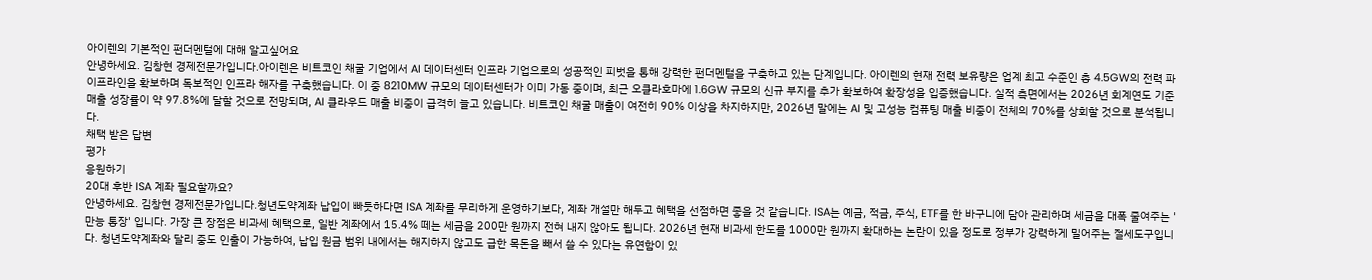아이렌의 기본적인 펀더멘털에 대해 알고싶어요
안녕하세요. 김창현 경제전문가입니다.아이렌은 비트코인 채굴 기업에서 AI 데이터센터 인프라 기업으로의 성공적인 피벗을 통해 강력한 펀더멘털을 구축하고 있는 단계입니다. 아이렌의 현재 전력 보유량은 업계 최고 수준인 총 4.5GW의 전력 파이프라인을 확보하며 독보적인 인프라 해자를 구축했습니다. 이 중 8210MW 규모의 데이터센터가 이미 가동 중이며, 최근 오클라호마에 1.6GW 규모의 신규 부지를 추가 확보하여 확장성을 입증했습니다. 실적 측면에서는 2026년 회계연도 기준 매출 성장률이 약 97.8%에 달할 것으로 전망되며, AI 클라우드 매출 비중이 급격히 늘고 있습니다. 비트코인 채굴 매출이 여전히 90% 이상을 차지하지만, 2026년 말에는 AI 및 고성능 컴퓨팅 매출 비중이 전체의 70%를 상회할 것으로 분석됩니다.
채택 받은 답변
평가
응원하기
20대 후반 ISA 계좌 필요할까요?
안녕하세요. 김창현 경제전문가입니다.청년도약계좌 납입이 빠듯하다면 ISA 계좌를 무리하게 운영하기보다, 계좌 개설만 해두고 혜택을 선점하면 좋을 것 같습니다. ISA는 예금, 적금, 주식, ETF를 한 바구니에 담아 관리하며 세금을 대폭 줄여주는 '만능 통장' 입니다. 가장 큰 장점은 비과세 혜택으로, 일반 계좌에서 15.4% 떼는 세금을 200만 원까지 전혀 내지 않아도 됩니다. 2026년 현재 비과세 한도를 1000만 원까지 확대하는 논란이 있을 정도로 정부가 강력하게 밀어주는 절세도구입니다. 청년도약계좌와 달리 중도 인출이 가능하여, 납입 원금 범위 내에서는 해지하지 않고도 급한 목돈을 빼서 쓸 수 있다는 유연함이 있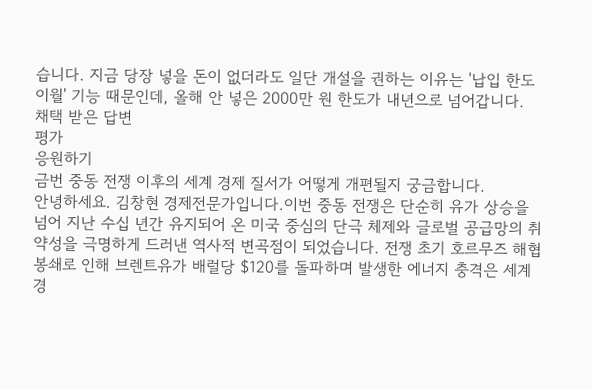습니다. 지금 당장 넣을 돈이 없더라도 일단 개설을 권하는 이유는 '납입 한도 이월' 기능 때문인데, 올해 안 넣은 2000만 원 한도가 내년으로 넘어갑니다.
채택 받은 답변
평가
응원하기
금번 중동 전쟁 이후의 세계 경제 질서가 어떻게 개편될지 궁금합니다.
안녕하세요. 김창현 경제전문가입니다.이번 중동 전쟁은 단순히 유가 상승을 넘어 지난 수십 년간 유지되어 온 미국 중심의 단극 체제와 글로벌 공급망의 취약성을 극명하게 드러낸 역사적 변곡점이 되었습니다. 전쟁 초기 호르무즈 해협 봉쇄로 인해 브렌트유가 배럴당 $120를 돌파하며 발생한 에너지 충격은 세계 경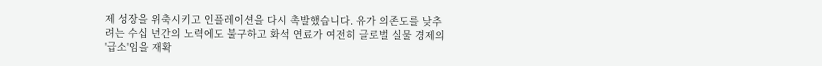제 성장을 위축시키고 인플레이션을 다시 촉발했습니다. 유가 의존도를 낮추려는 수십 년간의 노력에도 불구하고 화석 연료가 여전히 글로벌 실물 경제의 '급소'임을 재확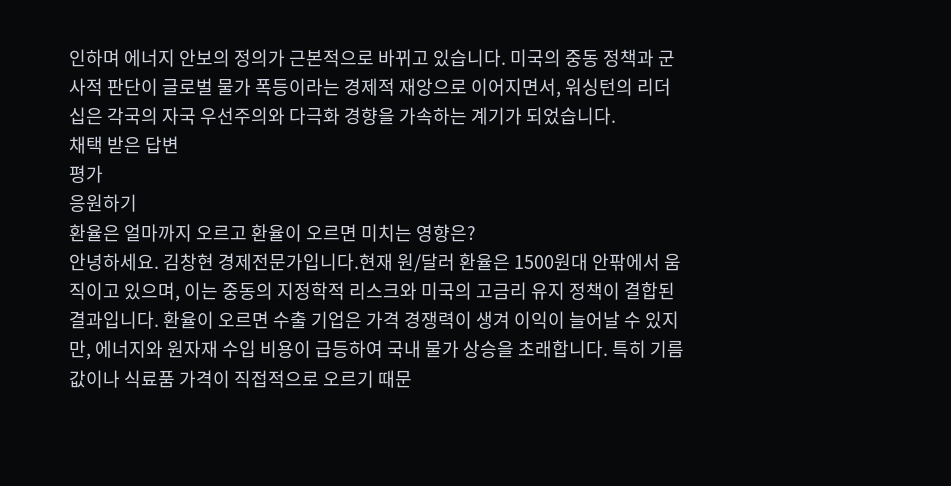인하며 에너지 안보의 정의가 근본적으로 바뀌고 있습니다. 미국의 중동 정책과 군사적 판단이 글로벌 물가 폭등이라는 경제적 재앙으로 이어지면서, 워싱턴의 리더십은 각국의 자국 우선주의와 다극화 경향을 가속하는 계기가 되었습니다.
채택 받은 답변
평가
응원하기
환율은 얼마까지 오르고 환율이 오르면 미치는 영향은?
안녕하세요. 김창현 경제전문가입니다.현재 원/달러 환율은 1500원대 안팎에서 움직이고 있으며, 이는 중동의 지정학적 리스크와 미국의 고금리 유지 정책이 결합된 결과입니다. 환율이 오르면 수출 기업은 가격 경쟁력이 생겨 이익이 늘어날 수 있지만, 에너지와 원자재 수입 비용이 급등하여 국내 물가 상승을 초래합니다. 특히 기름값이나 식료품 가격이 직접적으로 오르기 때문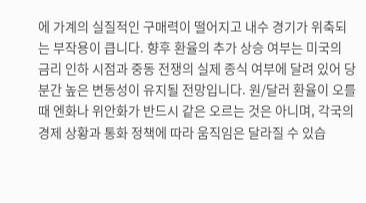에 가계의 실질적인 구매력이 떨어지고 내수 경기가 위축되는 부작용이 큽니다. 향후 환율의 추가 상승 여부는 미국의 금리 인하 시점과 중동 전쟁의 실제 종식 여부에 달려 있어 당분간 높은 변동성이 유지될 전망입니다. 원/달러 환율이 오를 때 엔화나 위안화가 반드시 같은 오르는 것은 아니며, 각국의 경제 상황과 통화 정책에 따라 움직임은 달라질 수 있습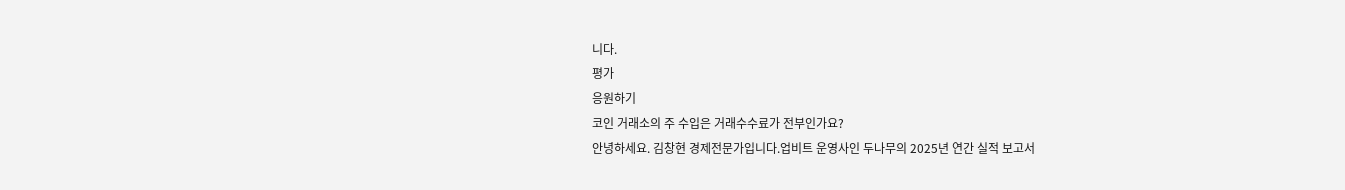니다.
평가
응원하기
코인 거래소의 주 수입은 거래수수료가 전부인가요?
안녕하세요. 김창현 경제전문가입니다.업비트 운영사인 두나무의 2025년 연간 실적 보고서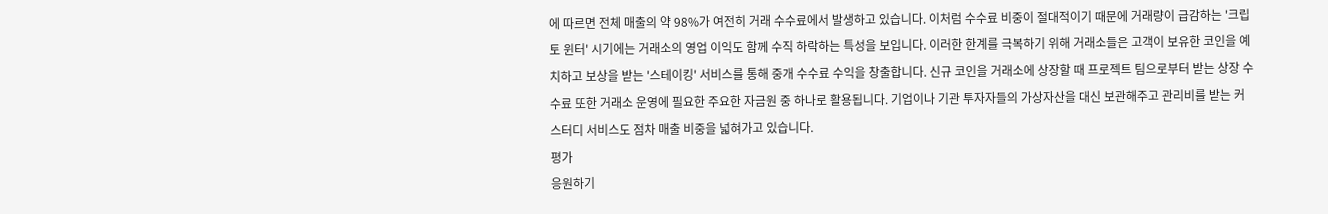에 따르면 전체 매출의 약 98%가 여전히 거래 수수료에서 발생하고 있습니다. 이처럼 수수료 비중이 절대적이기 때문에 거래량이 급감하는 '크립토 윈터' 시기에는 거래소의 영업 이익도 함께 수직 하락하는 특성을 보입니다. 이러한 한계를 극복하기 위해 거래소들은 고객이 보유한 코인을 예치하고 보상을 받는 '스테이킹' 서비스를 통해 중개 수수료 수익을 창출합니다. 신규 코인을 거래소에 상장할 때 프로젝트 팀으로부터 받는 상장 수수료 또한 거래소 운영에 필요한 주요한 자금원 중 하나로 활용됩니다. 기업이나 기관 투자자들의 가상자산을 대신 보관해주고 관리비를 받는 커스터디 서비스도 점차 매출 비중을 넓혀가고 있습니다.
평가
응원하기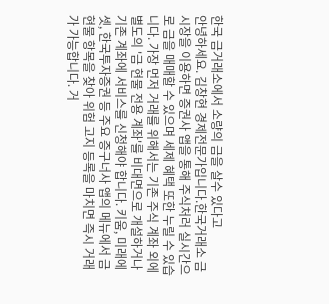한국 금거래소에서 소량의 금을 살수 있다고
안녕하세요. 김창현 경제전문가입니다.한국거래소 금시장을 이용하면 증권사 앱을 통해 주식처러 실시간으로 금을 매매할 수 있으며 세제 혜택 또한 누릴 수 있습니다. 가장 먼저 거래를 위해서는 기존 주식 계좌 외에 별도의 '금 현물 전용 계좌'를 비대면으로 개설하거나 기존 계좌에 서비스를 신청해야 합니다. 키움, 미래에셋, 한국투자증권 등 주요 증구너사 앱의 메뉴에서 금 현물 항목을 찾아 위험 고지 등록을 마치면 즉시 거래가 가능합니다. 거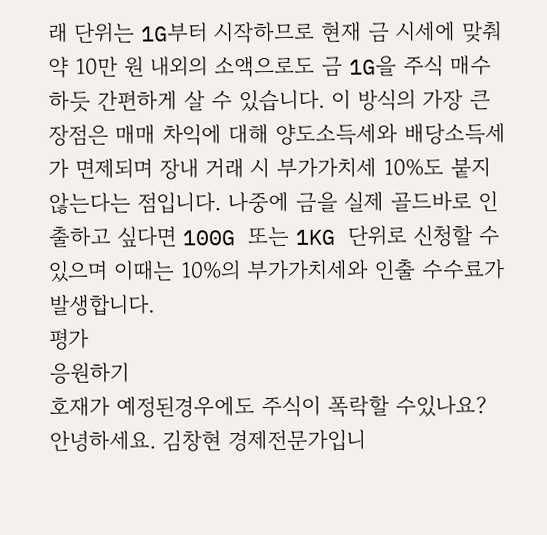래 단위는 1G부터 시작하므로 현재 금 시세에 맞춰 약 10만 원 내외의 소액으로도 금 1G을 주식 매수하듯 간편하게 살 수 있습니다. 이 방식의 가장 큰 장점은 매매 차익에 대해 양도소득세와 배당소득세가 면제되며 장내 거래 시 부가가치세 10%도 붙지 않는다는 점입니다. 나중에 금을 실제 골드바로 인출하고 싶다면 100G 또는 1KG 단위로 신청할 수 있으며 이때는 10%의 부가가치세와 인출 수수료가 발생합니다.
평가
응원하기
호재가 예정된경우에도 주식이 폭락할 수있나요?
안녕하세요. 김창현 경제전문가입니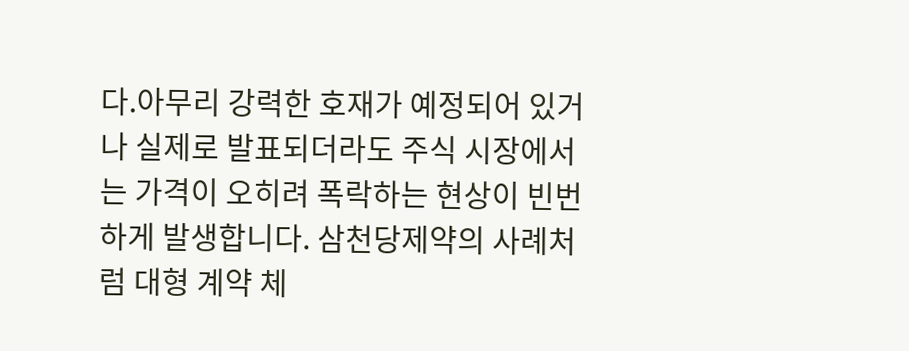다.아무리 강력한 호재가 예정되어 있거나 실제로 발표되더라도 주식 시장에서는 가격이 오히려 폭락하는 현상이 빈번하게 발생합니다. 삼천당제약의 사례처럼 대형 계약 체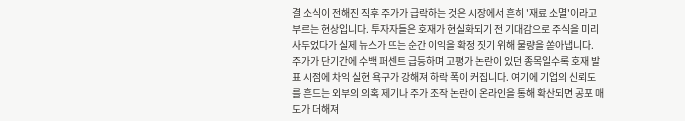결 소식이 전해진 직후 주가가 급락하는 것은 시장에서 흔히 '재료 소멸'이라고 부르는 현상입니다. 투자자들은 호재가 현실화되기 전 기대감으로 주식을 미리 사두었다가 실제 뉴스가 뜨는 순간 이익을 확정 짓기 위해 물량을 쏟아냅니다. 주가가 단기간에 수백 퍼센트 급등하며 고평가 논란이 있던 종목일수록 호재 발표 시점에 차익 실현 욕구가 강해져 하락 폭이 커집니다. 여기에 기업의 신뢰도를 흔드는 외부의 의혹 제기나 주가 조작 논란이 온라인을 통해 확산되면 공포 매도가 더해져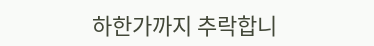하한가까지 추락합니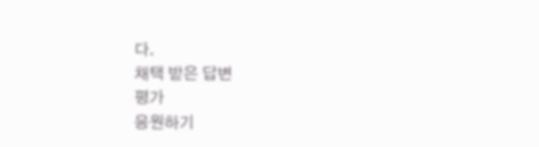다.
채택 받은 답변
평가
응원하기